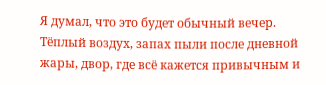Я думал, что это будет обычный вечер.
Тёплый воздух, запах пыли после дневной жары, двор, где всё кажется привычным и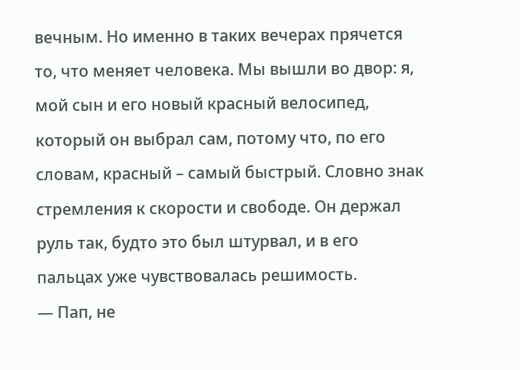вечным. Но именно в таких вечерах прячется то, что меняет человека. Мы вышли во двор: я, мой сын и его новый красный велосипед, который он выбрал сам, потому что, по его словам, красный – самый быстрый. Словно знак стремления к скорости и свободе. Он держал руль так, будто это был штурвал, и в его пальцах уже чувствовалась решимость.
— Пап, не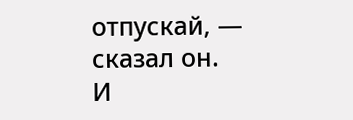отпускай, — сказал он.
И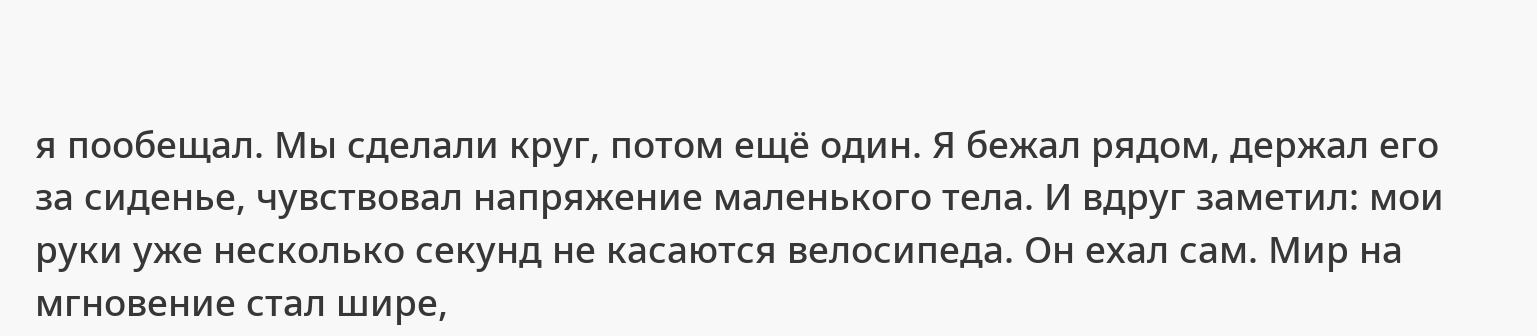я пообещал. Мы сделали круг, потом ещё один. Я бежал рядом, держал его за сиденье, чувствовал напряжение маленького тела. И вдруг заметил: мои руки уже несколько секунд не касаются велосипеда. Он ехал сам. Мир на мгновение стал шире,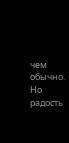чем обычно. Но радость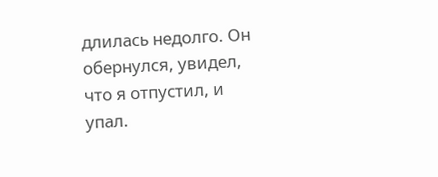длилась недолго. Он обернулся, увидел, что я отпустил, и упал.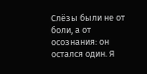Слёзы были не от боли, а от осознания: он остался один. Я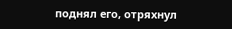поднял его, отряхнул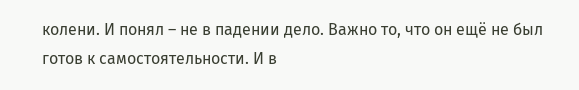колени. И понял – не в падении дело. Важно то, что он ещё не был готов к самостоятельности. И в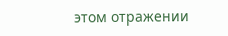этом отражении